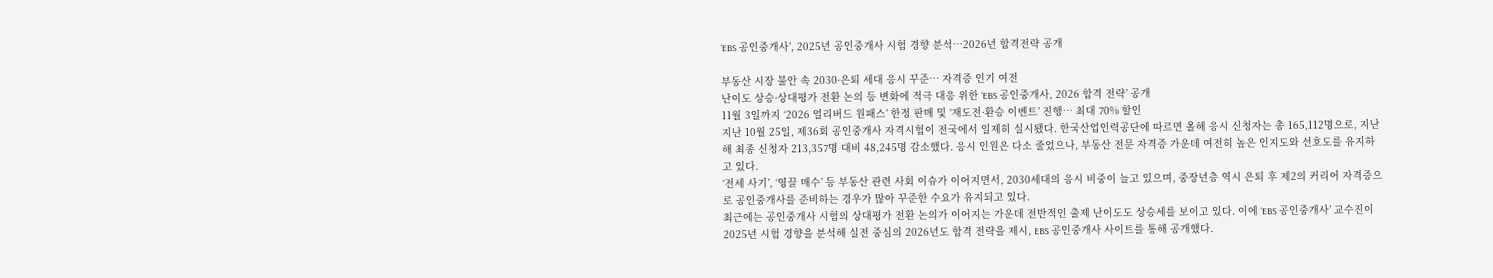‘EBS 공인중개사’, 2025년 공인중개사 시험 경향 분석…2026년 합격전략 공개

부동산 시장 불안 속 2030·은퇴 세대 응시 꾸준… 자격증 인기 여전
난이도 상승·상대평가 전환 논의 등 변화에 적극 대응 위한 ‘EBS 공인중개사, 2026 합격 전략’ 공개
11월 3일까지 ‘2026 얼리버드 원패스’ 한정 판매 및 ‘재도전·환승 이벤트’ 진행… 최대 70% 할인
지난 10월 25일, 제36회 공인중개사 자격시험이 전국에서 일제히 실시됐다. 한국산업인력공단에 따르면 올해 응시 신청자는 총 165,112명으로, 지난해 최종 신청자 213,357명 대비 48,245명 감소했다. 응시 인원은 다소 줄었으나, 부동산 전문 자격증 가운데 여전히 높은 인지도와 선호도를 유지하고 있다.
‘전세 사기’, ‘영끌 매수’ 등 부동산 관련 사회 이슈가 이어지면서, 2030세대의 응시 비중이 늘고 있으며, 중장년층 역시 은퇴 후 제2의 커리어 자격증으로 공인중개사를 준비하는 경우가 많아 꾸준한 수요가 유지되고 있다.
최근에는 공인중개사 시험의 상대평가 전환 논의가 이어지는 가운데 전반적인 출제 난이도도 상승세를 보이고 있다. 이에 ‘EBS 공인중개사’ 교수진이 2025년 시험 경향을 분석해 실전 중심의 2026년도 합격 전략을 제시, EBS 공인중개사 사이트를 통해 공개했다.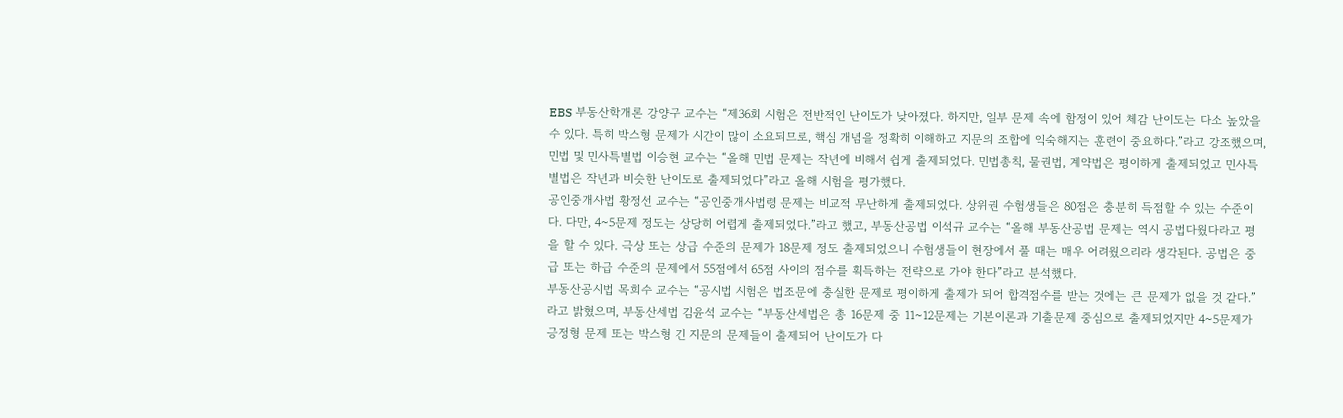EBS 부동산학개론 강양구 교수는 “제36회 시험은 전반적인 난이도가 낮아졌다. 하지만, 일부 문제 속에 함정이 있어 체감 난이도는 다소 높았을 수 있다. 특히 박스형 문제가 시간이 많이 소요되므로, 핵심 개념을 정확히 이해하고 지문의 조합에 익숙해지는 훈련이 중요하다.”라고 강조했으며, 민법 및 민사특별법 이승현 교수는 “올해 민법 문제는 작년에 비해서 쉽게 출제되었다. 민법총칙, 물권법, 계약법은 평이하게 출제되었고 민사특별법은 작년과 비슷한 난이도로 출제되었다”라고 올해 시험을 평가했다.
공인중개사법 황정선 교수는 “공인중개사법령 문제는 비교적 무난하게 출제되었다. 상위권 수험생들은 80점은 충분히 득점할 수 있는 수준이다. 다만, 4~5문제 정도는 상당히 어렵게 출제되었다.”라고 했고, 부동산공법 이석규 교수는 “올해 부동산공법 문제는 역시 공법다웠다라고 평을 할 수 있다. 극상 또는 상급 수준의 문제가 18문제 정도 출제되었으니 수험생들이 현장에서 풀 때는 매우 어려웠으리라 생각된다. 공법은 중급 또는 하급 수준의 문제에서 55점에서 65점 사이의 점수를 획득하는 전략으로 가야 한다”라고 분석했다.
부동산공시법 목희수 교수는 “공시법 시험은 법조문에 충실한 문제로 평이하게 출제가 되어 합격점수를 받는 것에는 큰 문제가 없을 것 같다.”라고 밝혔으며, 부동산세법 김윤석 교수는 “부동산세법은 총 16문제 중 11~12문제는 기본이론과 기출문제 중심으로 출제되었지만 4~5문제가 긍정형 문제 또는 박스형 긴 지문의 문제들이 출제되어 난이도가 다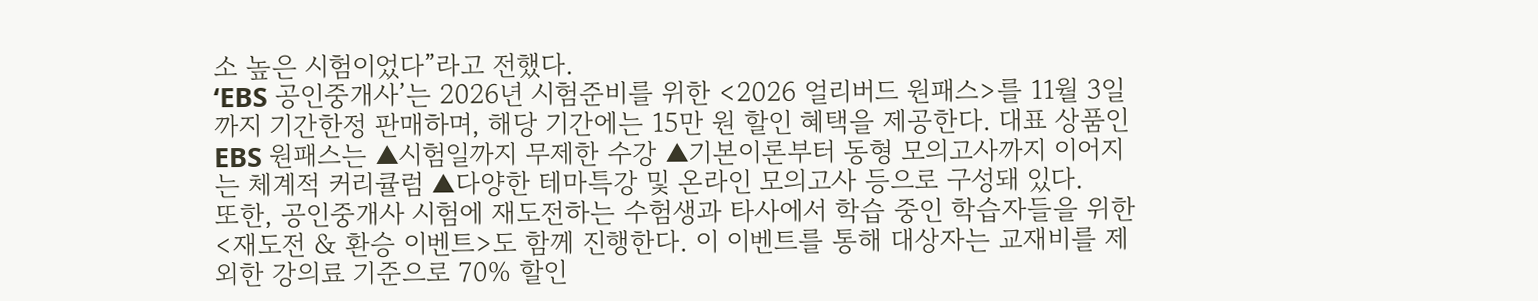소 높은 시험이었다”라고 전했다.
‘EBS 공인중개사’는 2026년 시험준비를 위한 <2026 얼리버드 원패스>를 11월 3일까지 기간한정 판매하며, 해당 기간에는 15만 원 할인 혜택을 제공한다. 대표 상품인 EBS 원패스는 ▲시험일까지 무제한 수강 ▲기본이론부터 동형 모의고사까지 이어지는 체계적 커리큘럼 ▲다양한 테마특강 및 온라인 모의고사 등으로 구성돼 있다.
또한, 공인중개사 시험에 재도전하는 수험생과 타사에서 학습 중인 학습자들을 위한 <재도전 & 환승 이벤트>도 함께 진행한다. 이 이벤트를 통해 대상자는 교재비를 제외한 강의료 기준으로 70% 할인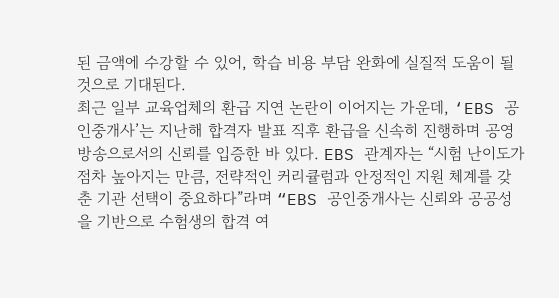된 금액에 수강할 수 있어, 학습 비용 부담 완화에 실질적 도움이 될 것으로 기대된다.
최근 일부 교육업체의 환급 지연 논란이 이어지는 가운데, ‘EBS 공인중개사’는 지난해 합격자 발표 직후 환급을 신속히 진행하며 공영방송으로서의 신뢰를 입증한 바 있다. EBS 관계자는 “시험 난이도가 점차 높아지는 만큼, 전략적인 커리큘럼과 안정적인 지원 체계를 갖춘 기관 선택이 중요하다”라며 “EBS 공인중개사는 신뢰와 공공성을 기반으로 수험생의 합격 여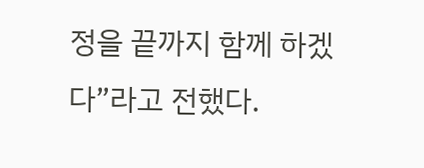정을 끝까지 함께 하겠다”라고 전했다.